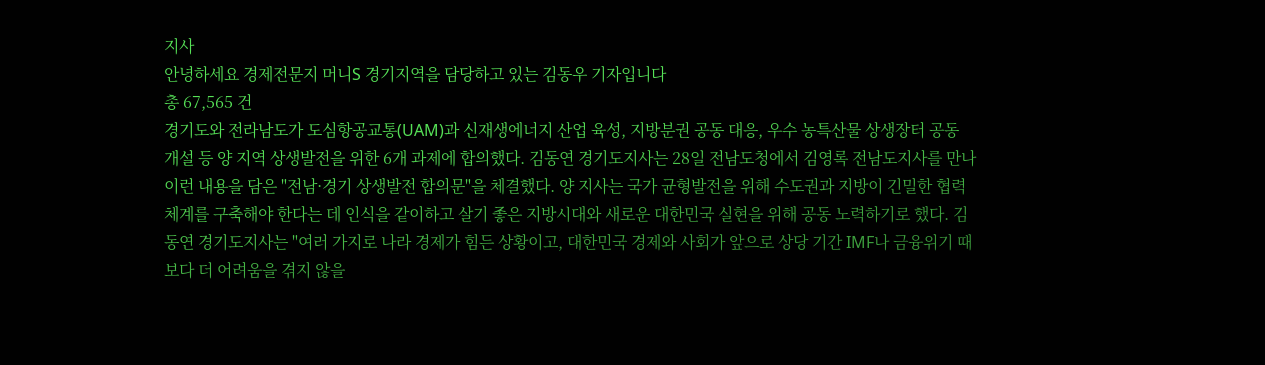지사
안녕하세요 경제전문지 머니S 경기지역을 담당하고 있는 김동우 기자입니다
총 67,565 건
경기도와 전라남도가 도심항공교통(UAM)과 신재생에너지 산업 육성, 지방분권 공동 대응, 우수 농특산물 상생장터 공동 개설 등 양 지역 상생발전을 위한 6개 과제에 합의했다. 김동연 경기도지사는 28일 전남도청에서 김영록 전남도지사를 만나 이런 내용을 담은 "전남·경기 상생발전 합의문"을 체결했다. 양 지사는 국가 균형발전을 위해 수도권과 지방이 긴밀한 협력체계를 구축해야 한다는 데 인식을 같이하고 살기 좋은 지방시대와 새로운 대한민국 실현을 위해 공동 노력하기로 했다. 김동연 경기도지사는 "여러 가지로 나라 경제가 힘든 상황이고, 대한민국 경제와 사회가 앞으로 상당 기간 IMF나 금융위기 때보다 더 어려움을 겪지 않을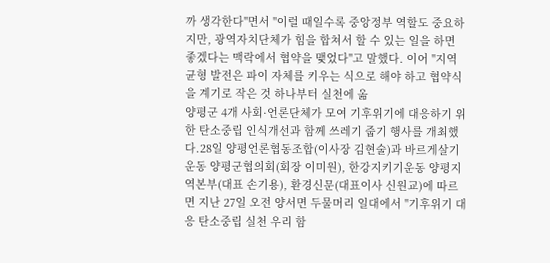까 생각한다"면서 "이럴 때일수록 중앙정부 역할도 중요하지만, 광역자치단체가 힘을 합쳐서 할 수 있는 일을 하면 좋겠다는 맥락에서 협약을 맺었다"고 말했다. 이어 "지역균형 발전은 파이 자체를 키우는 식으로 해야 하고 협약식을 계기로 작은 것 하나부터 실천에 옮
양평군 4개 사회·언론단체가 모여 기후위기에 대응하기 위한 탄소중립 인식개선과 함께 쓰레기 줍기 행사를 개최했다.28일 양평언론협동조합(이사장 김현술)과 바르게살기운동 양평군협의회(회장 이미원), 한강지키기운동 양평지역본부(대표 손기용), 환경신문(대표이사 신원교)에 따르면 지난 27일 오전 양서면 두물머리 일대에서 "기후위기 대응 탄소중립 실천 우리 함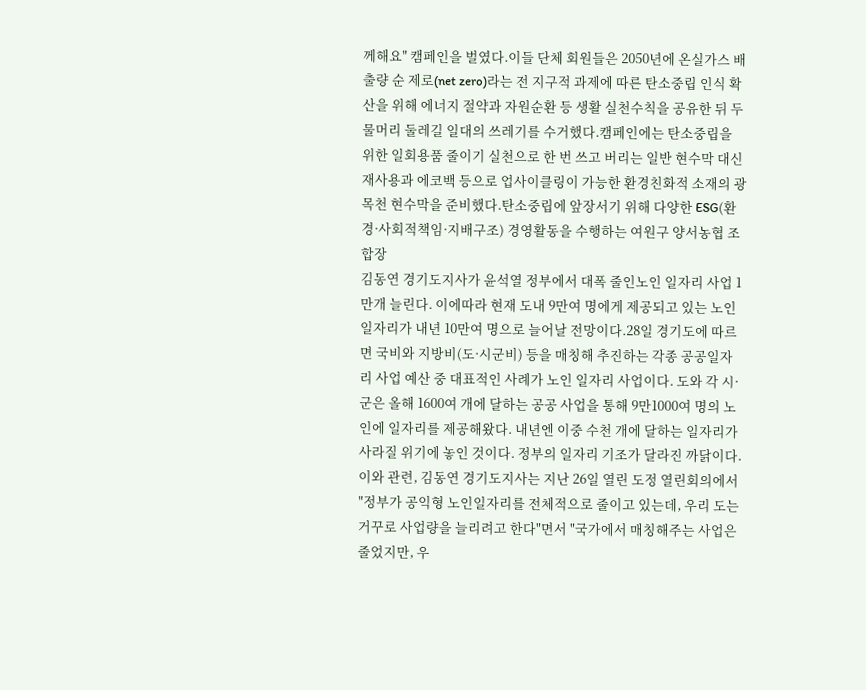께해요" 캠페인을 벌였다.이들 단체 회원들은 2050년에 온실가스 배출량 순 제로(net zero)라는 전 지구적 과제에 따른 탄소중립 인식 확산을 위해 에너지 절약과 자원순환 등 생활 실천수칙을 공유한 뒤 두물머리 둘레길 일대의 쓰레기를 수거했다.캠페인에는 탄소중립을 위한 일회용품 줄이기 실천으로 한 번 쓰고 버리는 일반 현수막 대신 재사용과 에코백 등으로 업사이클링이 가능한 환경친화적 소재의 광목천 현수막을 준비했다.탄소중립에 앞장서기 위해 다양한 ESG(환경·사회적책임·지배구조) 경영활동을 수행하는 여원구 양서농협 조합장
김동연 경기도지사가 윤석열 정부에서 대폭 줄인노인 일자리 사업 1만개 늘린다. 이에따라 현재 도내 9만여 명에게 제공되고 있는 노인 일자리가 내년 10만여 명으로 늘어날 전망이다.28일 경기도에 따르면 국비와 지방비(도·시군비) 등을 매칭해 추진하는 각종 공공일자리 사업 예산 중 대표적인 사례가 노인 일자리 사업이다. 도와 각 시·군은 올해 1600여 개에 달하는 공공 사업을 통해 9만1000여 명의 노인에 일자리를 제공해왔다. 내년엔 이중 수천 개에 달하는 일자리가 사라질 위기에 놓인 것이다. 정부의 일자리 기조가 달라진 까닭이다.이와 관련, 김동연 경기도지사는 지난 26일 열린 도정 열린회의에서 "정부가 공익형 노인일자리를 전체적으로 줄이고 있는데, 우리 도는 거꾸로 사업량을 늘리려고 한다"면서 "국가에서 매칭해주는 사업은 줄었지만, 우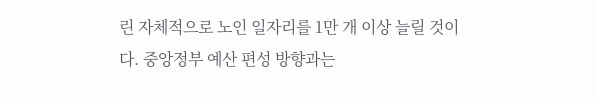린 자체적으로 노인 일자리를 1만 개 이상 늘릴 것이다. 중앙정부 예산 편성 방향과는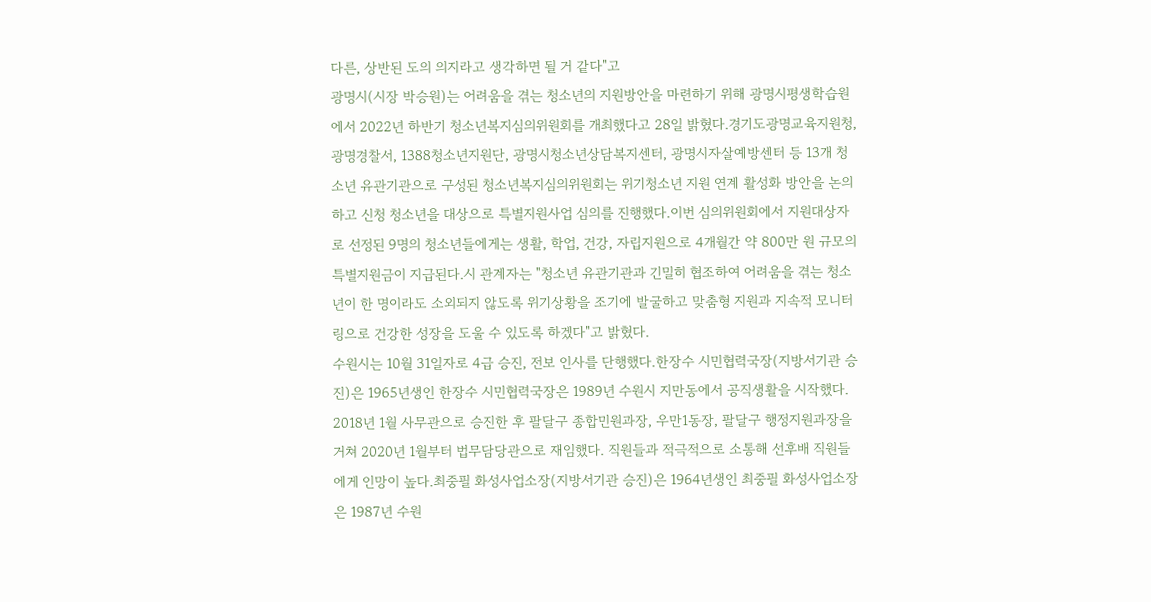다른, 상반된 도의 의지라고 생각하면 될 거 같다"고
광명시(시장 박승원)는 어려움을 겪는 청소년의 지원방안을 마련하기 위해 광명시평생학습원에서 2022년 하반기 청소년복지심의위원회를 개최했다고 28일 밝혔다.경기도광명교육지원청, 광명경찰서, 1388청소년지원단, 광명시청소년상담복지센터, 광명시자살예방센터 등 13개 청소년 유관기관으로 구성된 청소년복지심의위원회는 위기청소년 지원 연계 활성화 방안을 논의하고 신청 청소년을 대상으로 특별지원사업 심의를 진행했다.이번 심의위원회에서 지원대상자로 선정된 9명의 청소년들에게는 생활, 학업, 건강, 자립지원으로 4개월간 약 800만 원 규모의 특별지원금이 지급된다.시 관계자는 "청소년 유관기관과 긴밀히 협조하여 어려움을 겪는 청소년이 한 명이라도 소외되지 않도록 위기상황을 조기에 발굴하고 맞춤형 지원과 지속적 모니터링으로 건강한 성장을 도울 수 있도록 하겠다"고 밝혔다.
수원시는 10월 31일자로 4급 승진, 전보 인사를 단행했다.한장수 시민협력국장(지방서기관 승진)은 1965년생인 한장수 시민협력국장은 1989년 수원시 지만동에서 공직생활을 시작했다. 2018년 1월 사무관으로 승진한 후 팔달구 종합민원과장, 우만1동장, 팔달구 행정지원과장을 거쳐 2020년 1월부터 법무담당관으로 재임했다. 직원들과 적극적으로 소통해 선후배 직원들에게 인망이 높다.최중필 화성사업소장(지방서기관 승진)은 1964년생인 최중필 화성사업소장은 1987년 수원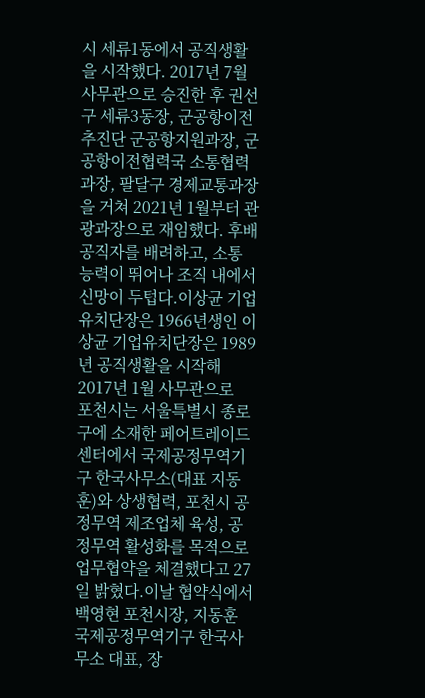시 세류1동에서 공직생활을 시작했다. 2017년 7월 사무관으로 승진한 후 권선구 세류3동장, 군공항이전추진단 군공항지원과장, 군공항이전협력국 소통협력과장, 팔달구 경제교통과장을 거쳐 2021년 1월부터 관광과장으로 재임했다. 후배 공직자를 배려하고, 소통 능력이 뛰어나 조직 내에서 신망이 두텁다.이상균 기업유치단장은 1966년생인 이상균 기업유치단장은 1989년 공직생활을 시작해 2017년 1월 사무관으로
포천시는 서울특별시 종로구에 소재한 페어트레이드 센터에서 국제공정무역기구 한국사무소(대표 지동훈)와 상생협력, 포천시 공정무역 제조업체 육성, 공정무역 활성화를 목적으로 업무협약을 체결했다고 27일 밝혔다.이날 협약식에서 백영현 포천시장, 지동훈 국제공정무역기구 한국사무소 대표, 장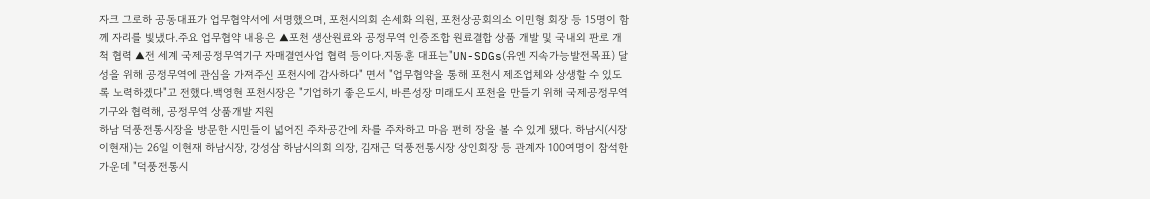자크 그로하 공동대표가 업무협약서에 서명했으며, 포천시의회 손세화 의원, 포천상공회의소 이민형 회장 등 15명이 함께 자리를 빛냈다.주요 업무협약 내용은 ▲포천 생산원료와 공정무역 인증조합 원료결합 상품 개발 및 국내외 판로 개척 협력 ▲전 세계 국제공정무역기구 자매결연사업 협력 등이다.지동훈 대표는"UN-SDGs(유엔 지속가능발전목표) 달성을 위해 공정무역에 관심을 가져주신 포천시에 감사하다" 면서 "업무협약을 통해 포천시 제조업체와 상생할 수 있도록 노력하겠다"고 전했다.백영현 포천시장은 "기업하기 좋은도시, 바른성장 미래도시 포천을 만들기 위해 국제공정무역기구와 협력해, 공정무역 상품개발 지원
하남 덕풍전통시장을 방문한 시민들이 넓어진 주차공간에 차를 주차하고 마음 편히 장을 볼 수 있게 됐다. 하남시(시장 이현재)는 26일 이현재 하남시장, 강성삼 하남시의회 의장, 김재근 덕풍전통시장 상인회장 등 관계자 100여명이 참석한 가운데 "덕풍전통시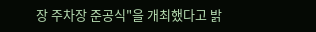장 주차장 준공식"을 개최했다고 밝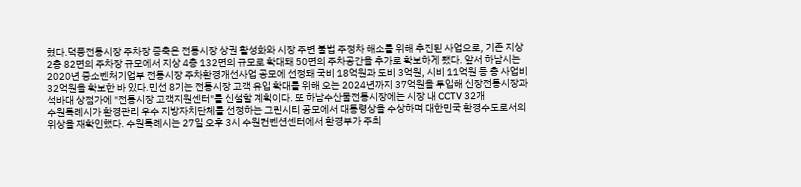혔다.덕풍전통시장 주차장 증축은 전통시장 상권 활성화와 시장 주변 불법 주정차 해소를 위해 추진된 사업으로, 기존 지상 2층 82면의 주차장 규모에서 지상 4층 132면의 규모로 확대돼 50면의 주차공간을 추가로 확보하게 됐다. 앞서 하남시는 2020년 중소벤처기업부 전통시장 주차환경개선사업 공모에 선정돼 국비 18억원과 도비 3억원, 시비 11억원 등 총 사업비 32억원을 확보한 바 있다.민선 8기는 전통시장 고객 유입 확대를 위해 오는 2024년까지 37억원을 투입해 신장전통시장과 석바대 상점가에 "전통시장 고객지원센터"를 신설할 계획이다. 또 하남수산물전통시장에는 시장 내 CCTV 32개
수원특례시가 환경관리 우수 지방자치단체를 선정하는 그린시티 공모에서 대통령상을 수상하며 대한민국 환경수도로서의 위상을 재확인했다. 수원특례시는 27일 오후 3시 수원컨벤션센터에서 환경부가 주최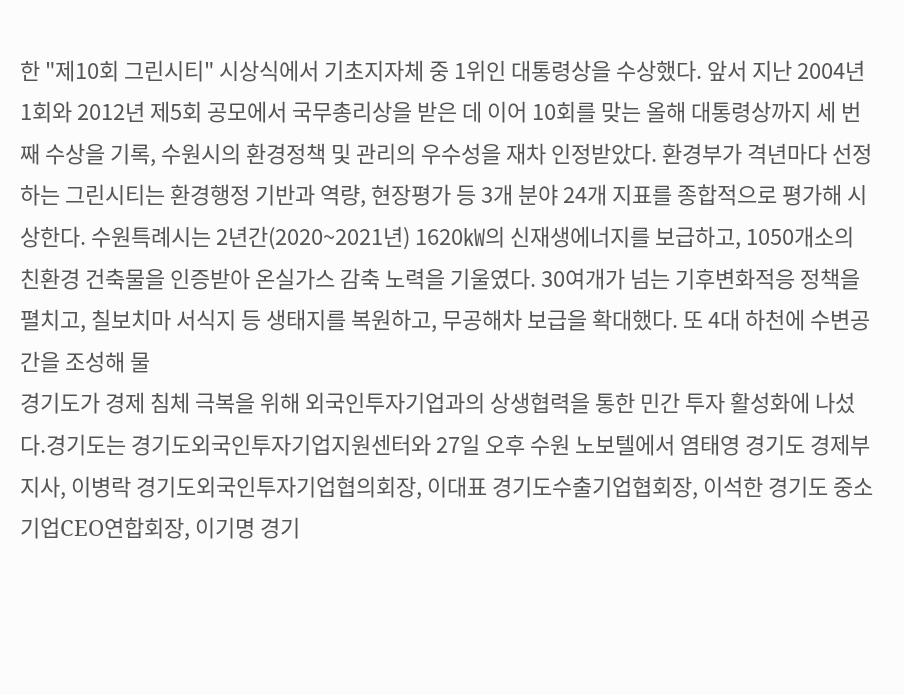한 "제10회 그린시티" 시상식에서 기초지자체 중 1위인 대통령상을 수상했다. 앞서 지난 2004년 1회와 2012년 제5회 공모에서 국무총리상을 받은 데 이어 10회를 맞는 올해 대통령상까지 세 번째 수상을 기록, 수원시의 환경정책 및 관리의 우수성을 재차 인정받았다. 환경부가 격년마다 선정하는 그린시티는 환경행정 기반과 역량, 현장평가 등 3개 분야 24개 지표를 종합적으로 평가해 시상한다. 수원특례시는 2년간(2020~2021년) 1620㎾의 신재생에너지를 보급하고, 1050개소의 친환경 건축물을 인증받아 온실가스 감축 노력을 기울였다. 30여개가 넘는 기후변화적응 정책을 펼치고, 칠보치마 서식지 등 생태지를 복원하고, 무공해차 보급을 확대했다. 또 4대 하천에 수변공간을 조성해 물
경기도가 경제 침체 극복을 위해 외국인투자기업과의 상생협력을 통한 민간 투자 활성화에 나섰다.경기도는 경기도외국인투자기업지원센터와 27일 오후 수원 노보텔에서 염태영 경기도 경제부지사, 이병락 경기도외국인투자기업협의회장, 이대표 경기도수출기업협회장, 이석한 경기도 중소기업CEO연합회장, 이기명 경기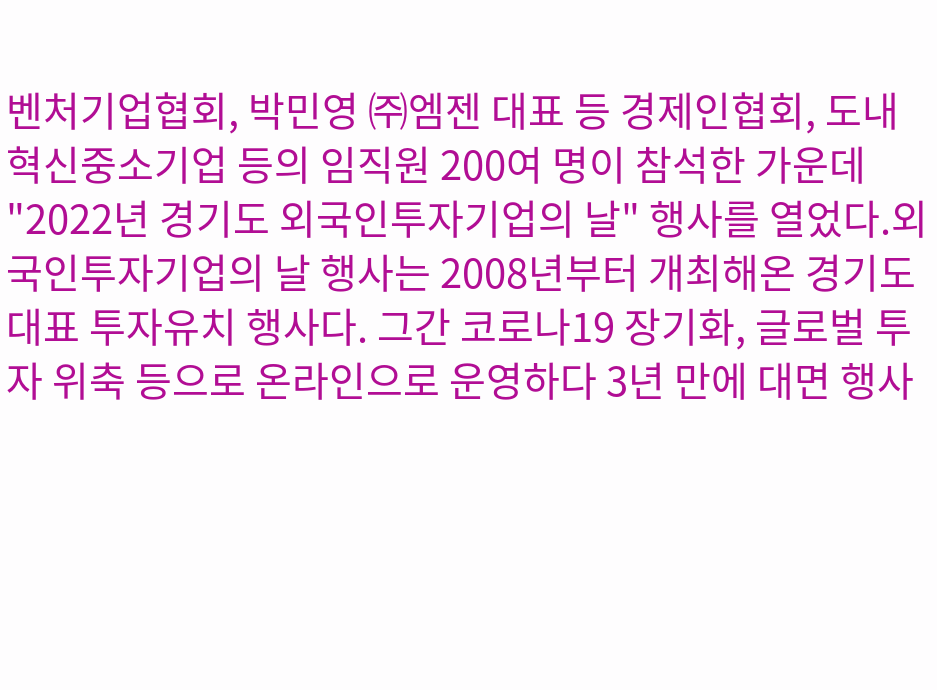벤처기업협회, 박민영 ㈜엠젠 대표 등 경제인협회, 도내 혁신중소기업 등의 임직원 200여 명이 참석한 가운데 "2022년 경기도 외국인투자기업의 날" 행사를 열었다.외국인투자기업의 날 행사는 2008년부터 개최해온 경기도 대표 투자유치 행사다. 그간 코로나19 장기화, 글로벌 투자 위축 등으로 온라인으로 운영하다 3년 만에 대면 행사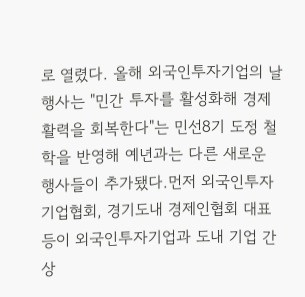로 열렸다. 올해 외국인투자기업의 날 행사는 "민간 투자를 활성화해 경제 활력을 회복한다"는 민선8기 도정 철학을 반영해 예년과는 다른 새로운 행사들이 추가됐다.먼저 외국인투자기업협회, 경기도내 경제인협회 대표 등이 외국인투자기업과 도내 기업 간 상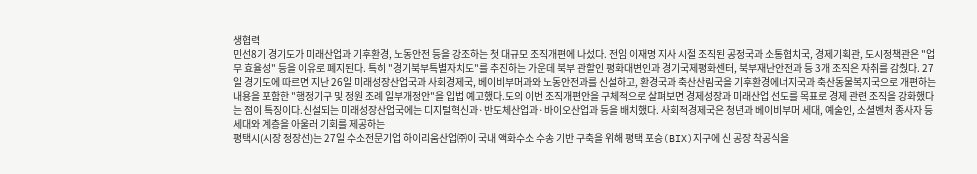생협력
민선8기 경기도가 미래산업과 기후환경, 노동안전 등을 강조하는 첫 대규모 조직개편에 나섰다. 전임 이재명 지사 시절 조직된 공정국과 소통협치국, 경제기획관, 도시정책관은 "업무 효율성" 등을 이유로 폐지된다. 특히 "경기북부특별자치도"를 추진하는 가운데 북부 관할인 평화대변인과 경기국제평화센터, 북부재난안전과 등 3개 조직은 자취를 감췄다. 27일 경기도에 따르면 지난 26일 미래성장산업국과 사회경제국, 베이비부머과와 노동안전과를 신설하고, 환경국과 축산산림국을 기후환경에너지국과 축산동물복지국으로 개편하는 내용을 포함한 "행정기구 및 정원 조례 일부개정안"을 입법 예고했다.도의 이번 조직개편안을 구체적으로 살펴보면 경제성장과 미래산업 선도를 목표로 경제 관련 조직을 강화했다는 점이 특징이다.신설되는 미래성장산업국에는 디지털혁신과·반도체산업과·바이오산업과 등을 배치했다. 사회적경제국은 청년과 베이비부머 세대, 예술인, 소셜벤처 종사자 등 세대와 계층을 아울러 기회를 제공하는
평택시(시장 정장선)는 27일 수소전문기업 하이리움산업㈜이 국내 액화수소 수송 기반 구축을 위해 평택 포승(BIX)지구에 신 공장 착공식을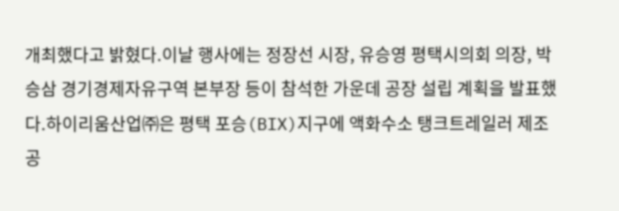개최했다고 밝혔다.이날 행사에는 정장선 시장, 유승영 평택시의회 의장, 박승삼 경기경제자유구역 본부장 등이 참석한 가운데 공장 설립 계획을 발표했다.하이리움산업㈜은 평택 포승(BIX)지구에 액화수소 탱크트레일러 제조 공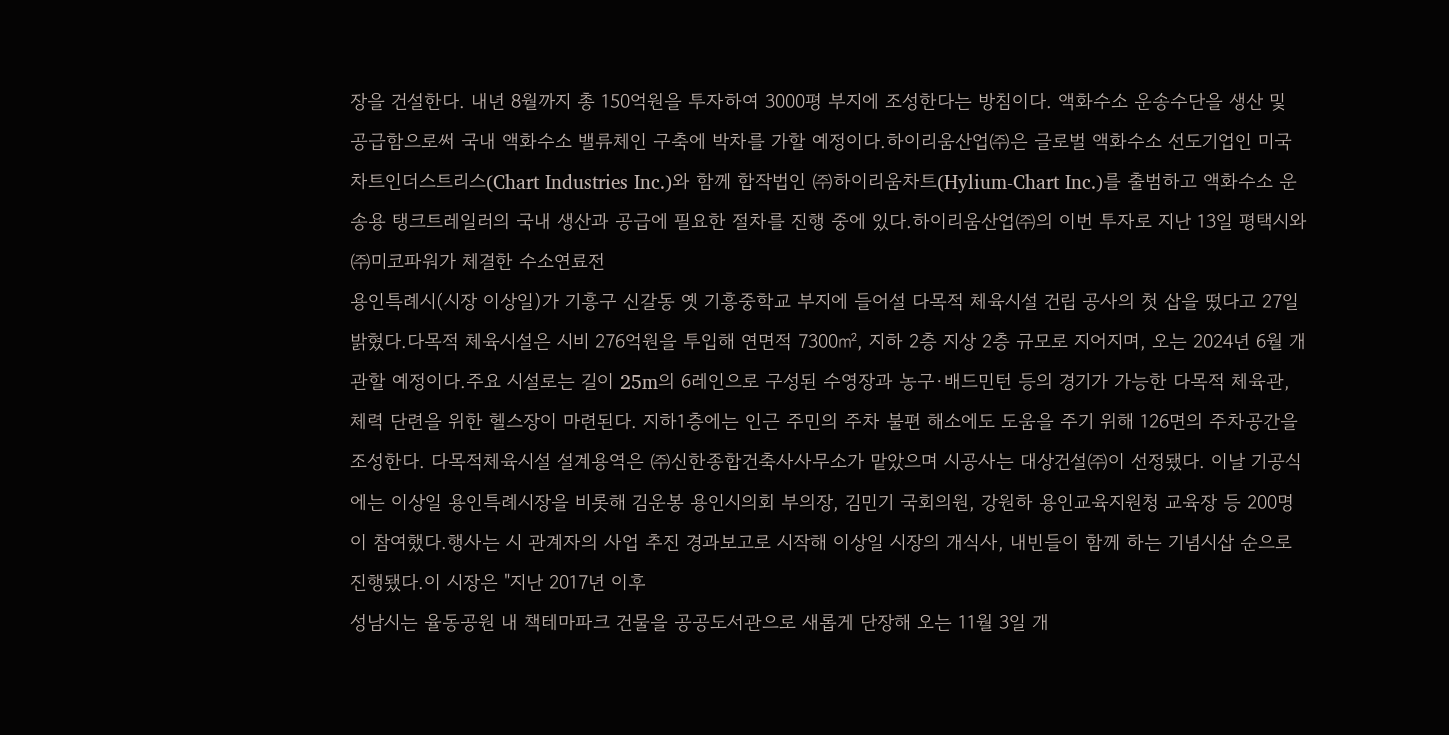장을 건설한다. 내년 8월까지 총 150억원을 투자하여 3000평 부지에 조성한다는 방침이다. 액화수소 운송수단을 생산 및 공급함으로써 국내 액화수소 밸류체인 구축에 박차를 가할 예정이다.하이리움산업㈜은 글로벌 액화수소 선도기업인 미국 차트인더스트리스(Chart Industries Inc.)와 함께 합작법인 ㈜하이리움차트(Hylium-Chart Inc.)를 출범하고 액화수소 운송용 탱크트레일러의 국내 생산과 공급에 필요한 절차를 진행 중에 있다.하이리움산업㈜의 이번 투자로 지난 13일 평택시와 ㈜미코파워가 체결한 수소연료전
용인특례시(시장 이상일)가 기흥구 신갈동 옛 기흥중학교 부지에 들어설 다목적 체육시설 건립 공사의 첫 삽을 떴다고 27일 밝혔다.다목적 체육시설은 시비 276억원을 투입해 연면적 7300㎡, 지하 2층 지상 2층 규모로 지어지며, 오는 2024년 6월 개관할 예정이다.주요 시설로는 길이 25m의 6레인으로 구성된 수영장과 농구·배드민턴 등의 경기가 가능한 다목적 체육관, 체력 단련을 위한 헬스장이 마련된다. 지하1층에는 인근 주민의 주차 불편 해소에도 도움을 주기 위해 126면의 주차공간을 조성한다. 다목적체육시설 설계용역은 ㈜신한종합건축사사무소가 맡았으며 시공사는 대상건설㈜이 선정됐다. 이날 기공식에는 이상일 용인특례시장을 비롯해 김운봉 용인시의회 부의장, 김민기 국회의원, 강원하 용인교육지원청 교육장 등 200명이 참여했다.행사는 시 관계자의 사업 추진 경과보고로 시작해 이상일 시장의 개식사, 내빈들이 함께 하는 기념시삽 순으로 진행됐다.이 시장은 "지난 2017년 이후
성남시는 율동공원 내 책테마파크 건물을 공공도서관으로 새롭게 단장해 오는 11월 3일 개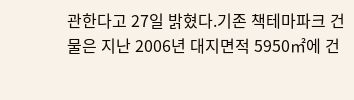관한다고 27일 밝혔다.기존 책테마파크 건물은 지난 2006년 대지면적 5950㎡에 건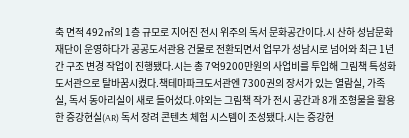축 면적 492㎡의 1층 규모로 지어진 전시 위주의 독서 문화공간이다.시 산하 성남문화재단이 운영하다가 공공도서관용 건물로 전환되면서 업무가 성남시로 넘어와 최근 1년간 구조 변경 작업이 진행됐다.시는 총 7억9200만원의 사업비를 투입해 그림책 특성화 도서관으로 탈바꿈시켰다.책테마파크도서관엔 7300권의 장서가 있는 열람실, 가족실, 독서 동아리실이 새로 들어섰다.야외는 그림책 작가 전시 공간과 8개 조형물을 활용한 증강현실(AR) 독서 장려 콘텐츠 체험 시스템이 조성됐다.시는 증강현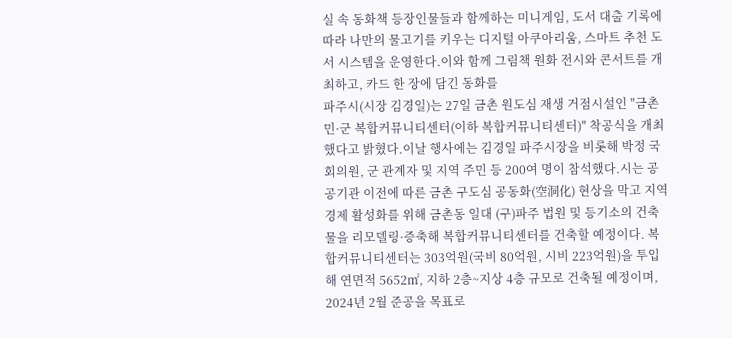실 속 동화책 등장인물들과 함께하는 미니게임, 도서 대출 기록에 따라 나만의 물고기를 키우는 디지털 아쿠아리움, 스마트 추천 도서 시스템을 운영한다.이와 함께 그림책 원화 전시와 콘서트를 개최하고, 카드 한 장에 담긴 동화를
파주시(시장 김경일)는 27일 금촌 원도심 재생 거점시설인 "금촌 민·군 복합커뮤니티센터(이하 복합커뮤니티센터)" 착공식을 개최했다고 밝혔다.이날 행사에는 김경일 파주시장을 비롯해 박정 국회의원, 군 관계자 및 지역 주민 등 200여 명이 참석했다.시는 공공기관 이전에 따른 금촌 구도심 공동화(空洞化) 현상을 막고 지역경제 활성화를 위해 금촌동 일대 (구)파주 법원 및 등기소의 건축물을 리모델링·증축해 복합커뮤니티센터를 건축할 예정이다. 복합커뮤니티센터는 303억원(국비 80억원, 시비 223억원)을 투입해 연면적 5652㎡, 지하 2층~지상 4층 규모로 건축될 예정이며, 2024년 2월 준공을 목표로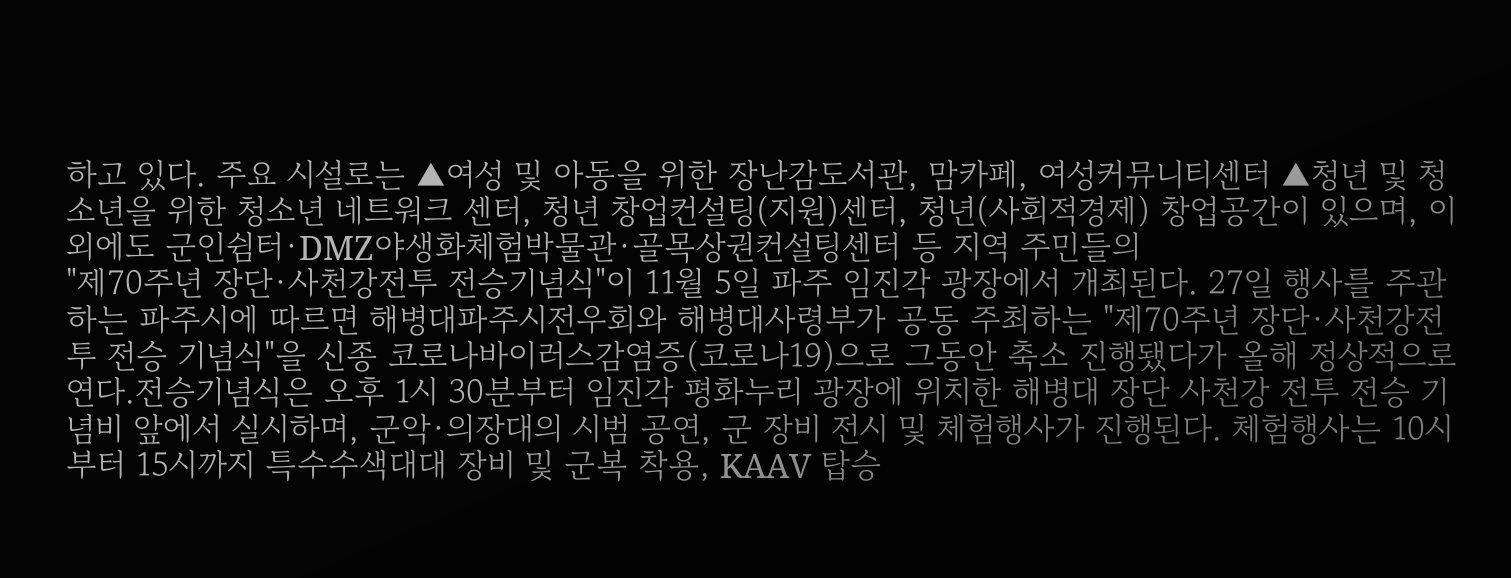하고 있다. 주요 시설로는 ▲여성 및 아동을 위한 장난감도서관, 맘카페, 여성커뮤니티센터 ▲청년 및 청소년을 위한 청소년 네트워크 센터, 청년 창업컨설팅(지원)센터, 청년(사회적경제) 창업공간이 있으며, 이외에도 군인쉼터·DMZ야생화체험박물관·골목상권컨설팅센터 등 지역 주민들의
"제70주년 장단·사천강전투 전승기념식"이 11월 5일 파주 임진각 광장에서 개최된다. 27일 행사를 주관하는 파주시에 따르면 해병대파주시전우회와 해병대사령부가 공동 주최하는 "제70주년 장단·사천강전투 전승 기념식"을 신종 코로나바이러스감염증(코로나19)으로 그동안 축소 진행됐다가 올해 정상적으로 연다.전승기념식은 오후 1시 30분부터 임진각 평화누리 광장에 위치한 해병대 장단 사천강 전투 전승 기념비 앞에서 실시하며, 군악·의장대의 시범 공연, 군 장비 전시 및 체험행사가 진행된다. 체험행사는 10시부터 15시까지 특수수색대대 장비 및 군복 착용, KAAV 탑승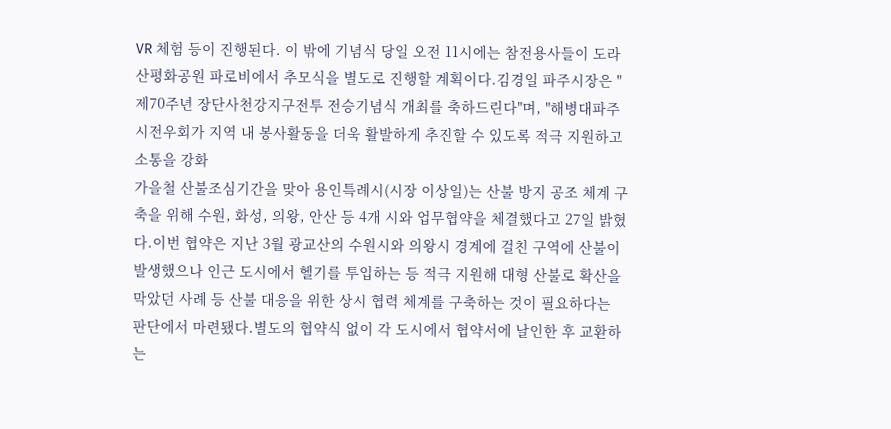VR 체험 등이 진행된다. 이 밖에 기념식 당일 오전 11시에는 참전용사들이 도라산평화공원 파로비에서 추모식을 별도로 진행할 계획이다.김경일 파주시장은 "제70주년 장단사천강지구전투 전승기념식 개최를 축하드린다"며, "해병대파주시전우회가 지역 내 봉사활동을 더욱 활발하게 추진할 수 있도록 적극 지원하고 소통을 강화
가을철 산불조심기간을 맞아 용인특례시(시장 이상일)는 산불 방지 공조 체계 구축을 위해 수원, 화성, 의왕, 안산 등 4개 시와 업무협약을 체결했다고 27일 밝혔다.이번 협약은 지난 3월 광교산의 수원시와 의왕시 경계에 걸친 구역에 산불이 발생했으나 인근 도시에서 헬기를 투입하는 등 적극 지원해 대형 산불로 확산을 막았던 사례 등 산불 대응을 위한 상시 협력 체계를 구축하는 것이 필요하다는 판단에서 마련됐다.별도의 협약식 없이 각 도시에서 협약서에 날인한 후 교환하는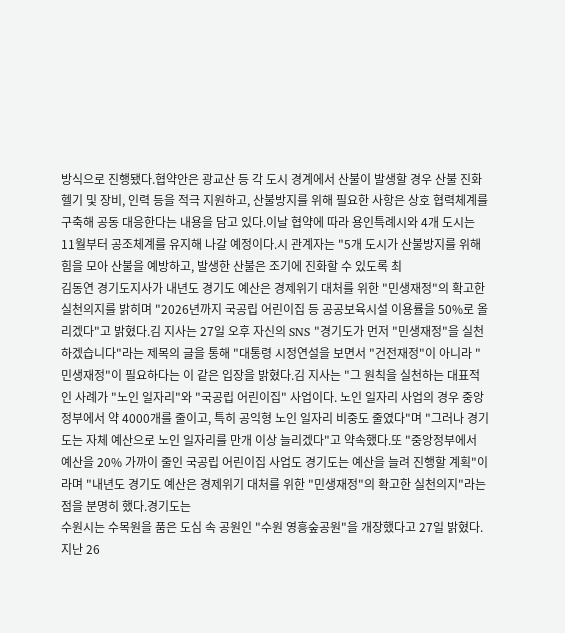방식으로 진행됐다.협약안은 광교산 등 각 도시 경계에서 산불이 발생할 경우 산불 진화 헬기 및 장비, 인력 등을 적극 지원하고, 산불방지를 위해 필요한 사항은 상호 협력체계를 구축해 공동 대응한다는 내용을 담고 있다.이날 협약에 따라 용인특례시와 4개 도시는 11월부터 공조체계를 유지해 나갈 예정이다.시 관계자는 "5개 도시가 산불방지를 위해 힘을 모아 산불을 예방하고, 발생한 산불은 조기에 진화할 수 있도록 최
김동연 경기도지사가 내년도 경기도 예산은 경제위기 대처를 위한 "민생재정"의 확고한 실천의지를 밝히며 "2026년까지 국공립 어린이집 등 공공보육시설 이용률을 50%로 올리겠다"고 밝혔다.김 지사는 27일 오후 자신의 SNS "경기도가 먼저 "민생재정"을 실천하겠습니다"라는 제목의 글을 통해 "대통령 시정연설을 보면서 "건전재정"이 아니라 "민생재정"이 필요하다는 이 같은 입장을 밝혔다.김 지사는 "그 원칙을 실천하는 대표적인 사례가 "노인 일자리"와 "국공립 어린이집" 사업이다. 노인 일자리 사업의 경우 중앙정부에서 약 4000개를 줄이고, 특히 공익형 노인 일자리 비중도 줄였다"며 "그러나 경기도는 자체 예산으로 노인 일자리를 만개 이상 늘리겠다"고 약속했다.또 "중앙정부에서 예산을 20% 가까이 줄인 국공립 어린이집 사업도 경기도는 예산을 늘려 진행할 계획"이라며 "내년도 경기도 예산은 경제위기 대처를 위한 "민생재정"의 확고한 실천의지"라는 점을 분명히 했다.경기도는
수원시는 수목원을 품은 도심 속 공원인 "수원 영흥숲공원"을 개장했다고 27일 밝혔다.지난 26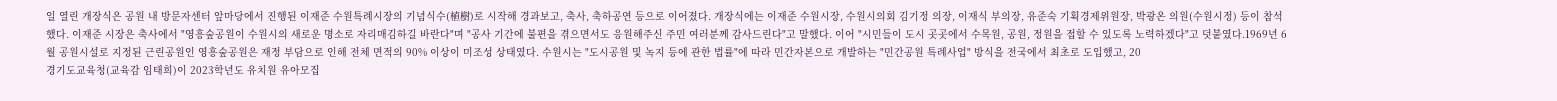일 열린 개장식은 공원 내 방문자센터 앞마당에서 진행된 이재준 수원특례시장의 기념식수(植樹)로 시작해 경과보고, 축사, 축하공연 등으로 이어졌다. 개장식에는 이재준 수원시장, 수원시의회 김기정 의장, 이재식 부의장, 유준숙 기획경제위원장, 박광온 의원(수원시정) 등이 참석했다. 이재준 시장은 축사에서 "영흥숲공원이 수원시의 새로운 명소로 자리매김하길 바란다"며 "공사 기간에 불편을 겪으면서도 응원해주신 주민 여러분께 감사드린다"고 말했다. 이어 "시민들이 도시 곳곳에서 수목원, 공원, 정원을 접할 수 있도록 노력하겠다"고 덧붙였다.1969년 6월 공원시설로 지정된 근린공원인 영흥숲공원은 재정 부담으로 인해 전체 면적의 90% 이상이 미조성 상태였다. 수원시는 "도시공원 및 녹지 등에 관한 법률"에 따라 민간자본으로 개발하는 "민간공원 특례사업" 방식을 전국에서 최초로 도입했고, 20
경기도교육청(교육감 임태희)이 2023학년도 유치원 유아모집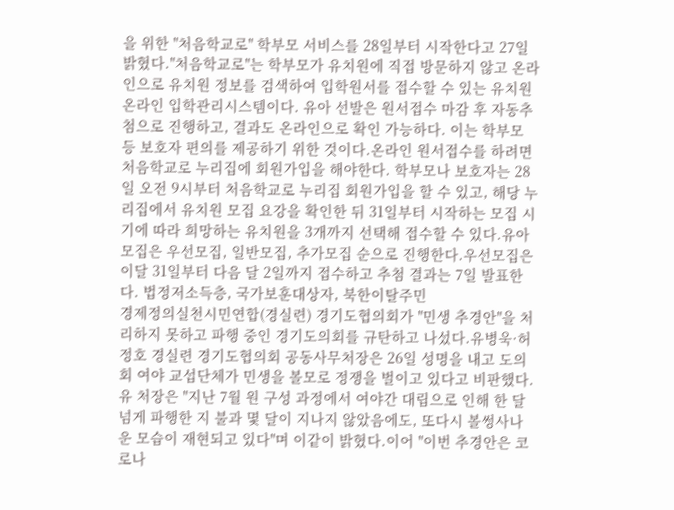을 위한 "처음학교로" 학부모 서비스를 28일부터 시작한다고 27일 밝혔다."처음학교로"는 학부모가 유치원에 직접 방문하지 않고 온라인으로 유치원 정보를 검색하여 입학원서를 접수할 수 있는 유치원 온라인 입학관리시스템이다. 유아 선발은 원서접수 마감 후 자동추첨으로 진행하고, 결과도 온라인으로 확인 가능하다. 이는 학부모 등 보호자 편의를 제공하기 위한 것이다.온라인 원서접수를 하려면 처음학교로 누리집에 회원가입을 해야한다. 학부모나 보호자는 28일 오전 9시부터 처음학교로 누리집 회원가입을 할 수 있고, 해당 누리집에서 유치원 모집 요강을 확인한 뒤 31일부터 시작하는 모집 시기에 따라 희망하는 유치원을 3개까지 선택해 접수할 수 있다.유아모집은 우선모집, 일반모집, 추가모집 순으로 진행한다.우선모집은 이달 31일부터 다음 달 2일까지 접수하고 추첨 결과는 7일 발표한다. 법정저소득층, 국가보훈대상자, 북한이탈주민
경제정의실천시민연합(경실련) 경기도협의회가 "민생 추경안"을 처리하지 못하고 파행 중인 경기도의회를 규탄하고 나섰다.유병욱·허정호 경실련 경기도협의회 공동사무처장은 26일 성명을 내고 도의회 여야 교섭단체가 민생을 볼모로 정쟁을 벌이고 있다고 비판했다.유 처장은 "지난 7월 원 구성 과정에서 여야간 대립으로 인해 한 달 넘게 파행한 지 불과 몇 달이 지나지 않았음에도, 또다시 볼썽사나운 모습이 재현되고 있다"며 이같이 밝혔다.이어 "이번 추경안은 코로나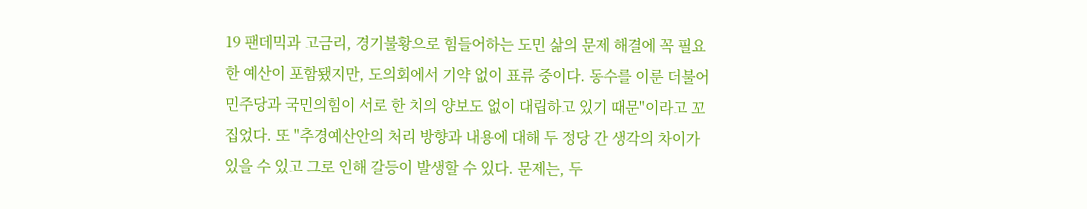19 팬데믹과 고금리, 경기불황으로 힘들어하는 도민 삶의 문제 해결에 꼭 필요한 예산이 포함됐지만, 도의회에서 기약 없이 표류 중이다. 동수를 이룬 더불어민주당과 국민의힘이 서로 한 치의 양보도 없이 대립하고 있기 때문"이라고 꼬집었다. 또 "추경예산안의 처리 방향과 내용에 대해 두 정당 간 생각의 차이가 있을 수 있고 그로 인해 갈등이 발생할 수 있다. 문제는, 두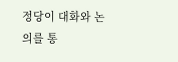정당이 대화와 논의를 통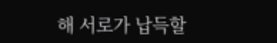해 서로가 납득할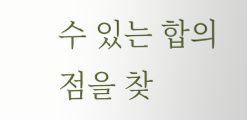수 있는 합의점을 찾